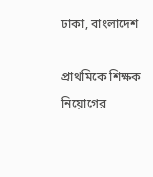ঢাকা, বাংলাদেশ

প্রাথমিকে শিক্ষক নিয়োগের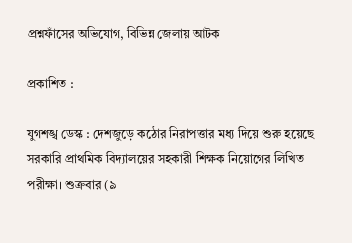প্রশ্নফাঁসের অভিযোগ, বিভিন্ন জেলায় আটক

প্রকাশিত :

যুগশঙ্খ ডেস্ক : দেশজুড়ে কঠোর নিরাপত্তার মধ্য দিয়ে শুরু হয়েছে সরকারি প্রাথমিক বিদ্যালয়ের সহকারী শিক্ষক নিয়োগের লিখিত পরীক্ষা। শুক্রবার (৯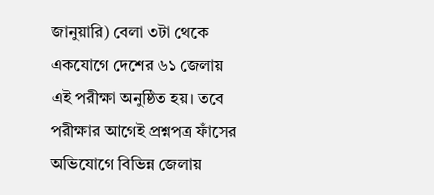জানুয়ারি) বেলা ৩টা থেকে একযোগে দেশের ৬১ জেলায় এই পরীক্ষা অনুষ্ঠিত হয়। তবে পরীক্ষার আগেই প্রশ্নপত্র ফাঁসের অভিযোগে বিভিন্ন জেলায়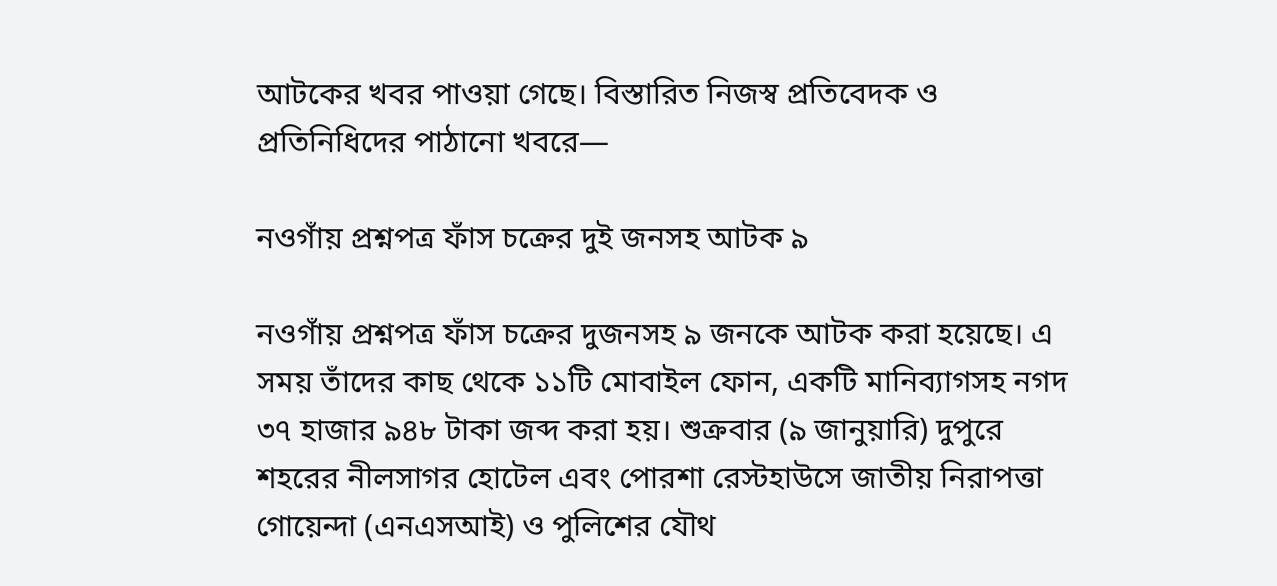আটকের খবর পাওয়া গেছে। বিস্তারিত নিজস্ব প্রতিবেদক ও প্রতিনিধিদের পাঠানো খবরে—

নওগাঁয় প্রশ্নপত্র ফাঁস চক্রের দুই জনসহ আটক ৯

নওগাঁয় প্রশ্নপত্র ফাঁস চক্রের দুজনসহ ৯ জনকে আটক করা হয়েছে। এ সময় তাঁদের কাছ থেকে ১১টি মোবাইল ফোন, একটি মানিব্যাগসহ নগদ ৩৭ হাজার ৯৪৮ টাকা জব্দ করা হয়। শুক্রবার (৯ জানুয়ারি) দুপুরে শহরের নীলসাগর হোটেল এবং পোরশা রেস্টহাউসে জাতীয় নিরাপত্তা গোয়েন্দা (এনএসআই) ও পুলিশের যৌথ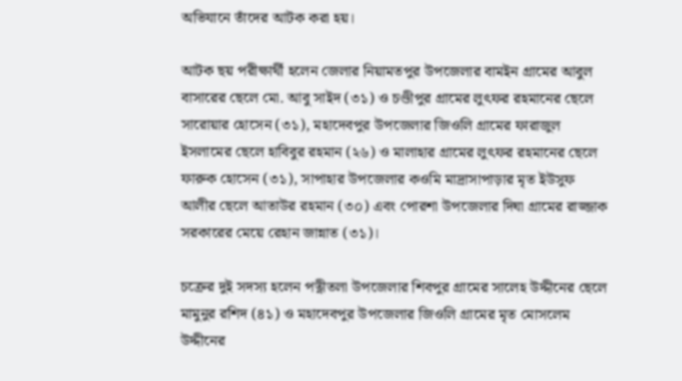অভিযানে তাঁদের আটক করা হয়।

আটক ছয় পরীক্ষার্থী হলেন জেলার নিয়ামতপুর উপজেলার বামইন গ্রামের আবুল বাসারের ছেলে মো. আবু সাইদ (৩১) ও চণ্ডীপুর গ্রামের লুৎফর রহমানের ছেলে সারোয়ার হোসেন (৩১), মহাদেবপুর উপজেলার জিওলি গ্রামের ফারাজুল ইসলামের ছেলে হাবিবুর রহমান (২৬) ও মালাহার গ্রামের লুৎফর রহমানের ছেলে ফারুক হোসেন (৩১), সাপাহার উপজেলার কওমি মাদ্রাসাপাড়ার মৃত ইউসুফ আলীর ছেলে আতাউর রহমান (৩০) এবং পোরশা উপজেলার দিঘা গ্রামের রাজ্জাক সরকারের মেয়ে রেহান জান্নাত (৩১)।

চক্রের দুই সদস্য হলেন পত্নীতলা উপজেলার শিবপুর গ্রামের সালেহ উদ্দীনের ছেলে মামুনুর রশিদ (৪১) ও মহাদেবপুর উপজেলার জিওলি গ্রামের মৃত মোসলেম উদ্দীনের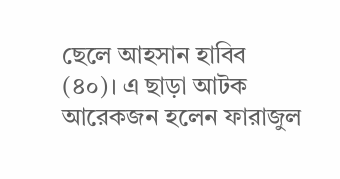ছেলে আহসান হাবিব (৪০)। এ ছাড়া আটক আরেকজন হলেন ফারাজুল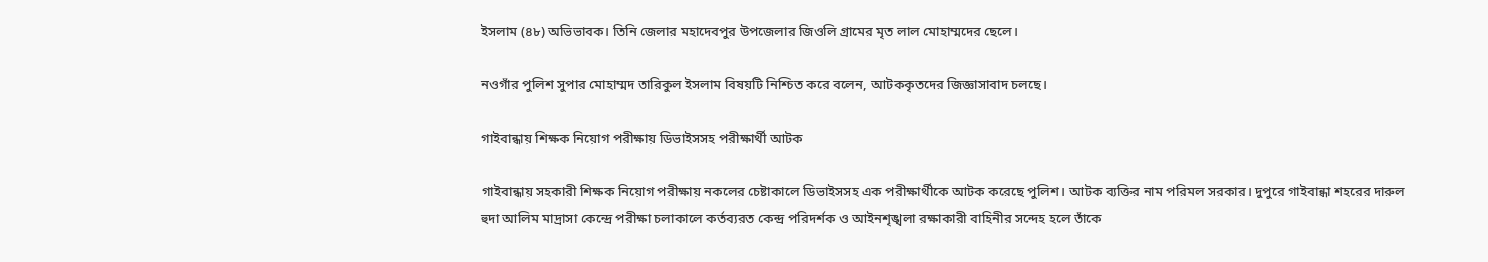ইসলাম (৪৮) অভিভাবক। তিনি জেলার মহাদেবপুর উপজেলার জিওলি গ্রামের মৃত লাল মোহাম্মদের ছেলে।

নওগাঁর পুলিশ সুপার মোহাম্মদ তারিকুল ইসলাম বিষয়টি নিশ্চিত করে বলেন, আটককৃতদের জিজ্ঞাসাবাদ চলছে।

গাইবান্ধায় শিক্ষক নিয়োগ পরীক্ষায় ডিভাইসসহ পরীক্ষার্থী আটক

গাইবান্ধায় সহকারী শিক্ষক নিয়োগ পরীক্ষায় নকলের চেষ্টাকালে ডিভাইসসহ এক পরীক্ষার্থীকে আটক করেছে পুলিশ। আটক ব্যক্তির নাম পরিমল সরকার। দুপুরে গাইবান্ধা শহরের দারুল হুদা আলিম মাদ্রাসা কেন্দ্রে পরীক্ষা চলাকালে কর্তব্যরত কেন্দ্র পরিদর্শক ও আইনশৃঙ্খলা রক্ষাকারী বাহিনীর সন্দেহ হলে তাঁকে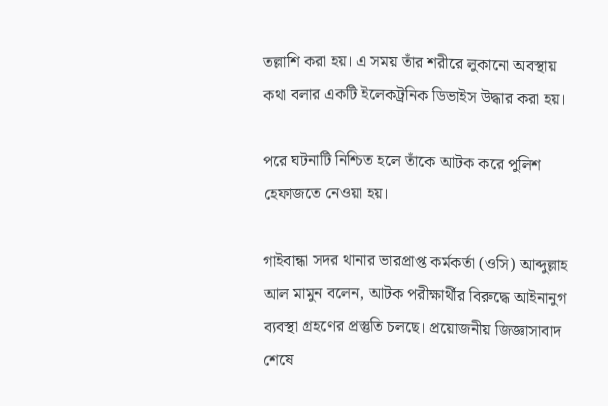তল্লাশি করা হয়। এ সময় তাঁর শরীরে লুকানো অবস্থায় কথা বলার একটি ইলেকট্রনিক ডিভাইস উদ্ধার করা হয়।

পরে ঘটনাটি নিশ্চিত হলে তাঁকে আটক করে পুলিশ হেফাজতে নেওয়া হয়।

গাইবান্ধা সদর থানার ভারপ্রাপ্ত কর্মকর্তা (ওসি) আব্দুল্লাহ আল মামুন বলেন, আটক পরীক্ষার্থীর বিরুদ্ধে আইনানুগ ব্যবস্থা গ্রহণের প্রস্তুতি চলছে। প্রয়োজনীয় জিজ্ঞাসাবাদ শেষে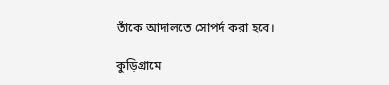তাঁকে আদালতে সোপর্দ করা হবে।

কুড়িগ্রামে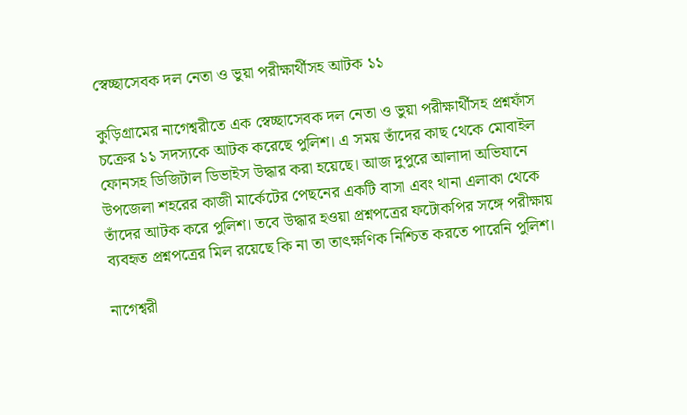স্বেচ্ছাসেবক দল নেতা ও ভুয়া পরীক্ষার্থীসহ আটক ১১

কুড়িগ্রামের নাগেশ্বরীতে এক স্বেচ্ছাসেবক দল নেতা ও ভুয়া পরীক্ষার্থীসহ প্রশ্নফাঁস চক্রের ১১ সদস্যকে আটক করেছে পুলিশ। এ সময় তাঁদের কাছ থেকে মোবাইল ফোনসহ ডিজিটাল ডিভাইস উদ্ধার করা হয়েছে। আজ দুপুরে আলাদা অভিযানে উপজেলা শহরের কাজী মার্কেটের পেছনের একটি বাসা এবং থানা এলাকা থেকে তাঁদের আটক করে পুলিশ। তবে উদ্ধার হওয়া প্রশ্নপত্রের ফটোকপির সঙ্গে পরীক্ষায় ব্যবহৃত প্রশ্নপত্রের মিল রয়েছে কি না তা তাৎক্ষণিক নিশ্চিত করতে পারেনি পুলিশ।

নাগেশ্বরী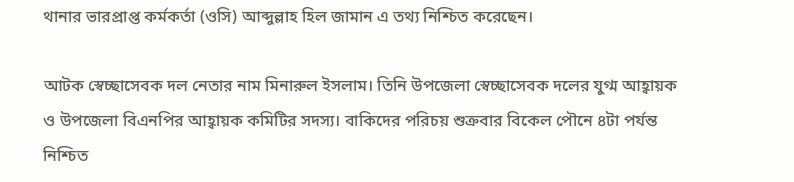থানার ভারপ্রাপ্ত কর্মকর্তা (ওসি) আব্দুল্লাহ হিল জামান এ তথ্য নিশ্চিত করেছেন।

আটক স্বেচ্ছাসেবক দল নেতার নাম মিনারুল ইসলাম। তিনি উপজেলা স্বেচ্ছাসেবক দলের যুগ্ম আহ্বায়ক ও উপজেলা বিএনপির আহ্বায়ক কমিটির সদস্য। বাকিদের পরিচয় শুক্রবার বিকেল পৌনে ৪টা পর্যন্ত নিশ্চিত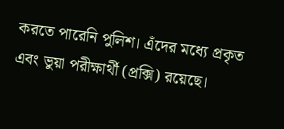করতে পারেনি পুলিশ। এঁদের মধ্যে প্রকৃত এবং ভুয়া পরীক্ষার্থী (প্রক্সি) রয়েছে।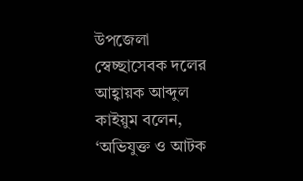উপজেলা স্বেচ্ছাসেবক দলের আহ্বায়ক আব্দুল কাইয়ুম বলেন, ‘অভিযুক্ত ও আটক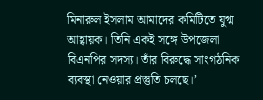মিনারুল ইসলাম আমাদের কমিটিতে যুগ্ম আহ্বায়ক। তিনি একই সঙ্গে উপজেলা বিএনপির সদস্য। তাঁর বিরুদ্ধে সাংগঠনিক ব্যবস্থা নেওয়ার প্রস্তুতি চলছে।’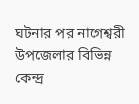ঘটনার পর নাগেশ্বরী উপজেলার বিভিন্ন কেন্দ্র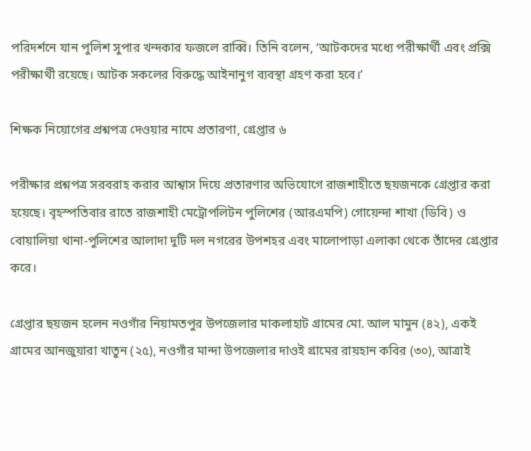পরিদর্শনে যান পুলিশ সুপার খন্দকার ফজলে রাব্বি। তিনি বলেন, ‘আটকদের মধ্যে পরীক্ষার্থী এবং প্রক্সি পরীক্ষার্থী রয়েছে। আটক সকলের বিরুদ্ধে আইনানুগ ব্যবস্থা গ্রহণ করা হবে।’

শিক্ষক নিয়োগের প্রশ্নপত্র দেওয়ার নামে প্রতারণা, গ্রেপ্তার ৬

পরীক্ষার প্রশ্নপত্র সরবরাহ করার আশ্বাস দিয়ে প্রতারণার অভিযোগে রাজশাহীতে ছয়জনকে গ্রেপ্তার করা হয়েছে। বৃহস্পতিবার রাতে রাজশাহী মেট্রোপলিটন পুলিশের (আরএমপি) গোয়েন্দা শাখা (ডিবি) ও বোয়ালিয়া থানা-পুলিশের আলাদা দুটি দল নগরের উপশহর এবং মালোপাড়া এলাকা থেকে তাঁদের গ্রেপ্তার করে।

গ্রেপ্তার ছয়জন হলেন নওগাঁর নিয়ামতপুর উপজেলার মাকলাহাট গ্রামের মো. আল মামুন (৪২), একই গ্রামের আনজুয়ারা খাতুন (২৫), নওগাঁর মান্দা উপজেলার দাওই গ্রামের রায়হান কবির (৩০), আত্রাই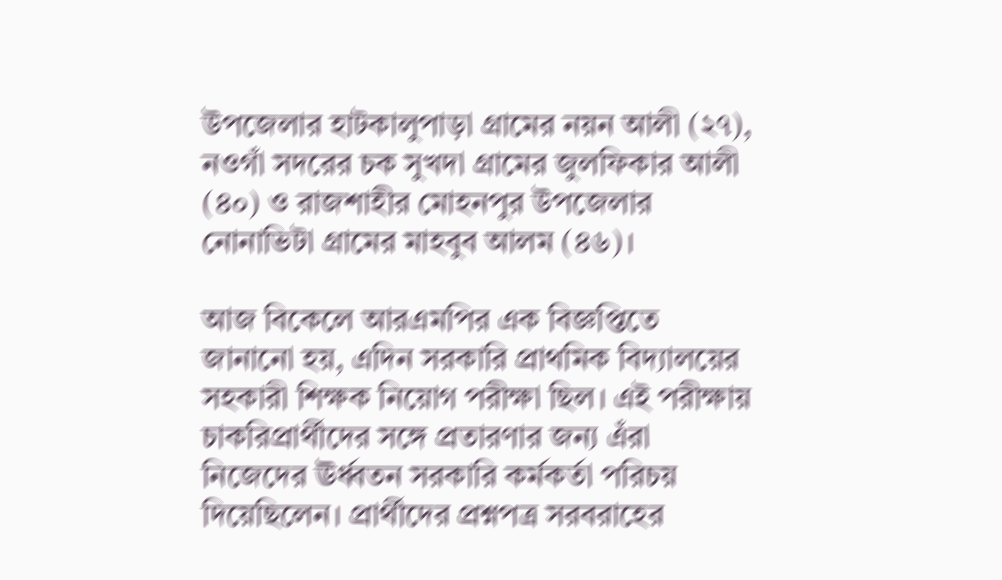উপজেলার হাটকালুপাড়া গ্রামের নয়ন আলী (২৭), নওগাঁ সদরের চক সুখদা গ্রামের জুলফিকার আলী (৪০) ও রাজশাহীর মোহনপুর উপজেলার নোনাভিটা গ্রামের মাহবুব আলম (৪৬)।

আজ বিকেলে আরএমপির এক বিজ্ঞপ্তিতে জানানো হয়, এদিন সরকারি প্রাথমিক বিদ্যালয়ের সহকারী শিক্ষক নিয়োগ পরীক্ষা ছিল। এই পরীক্ষায় চাকরিপ্রার্থীদের সঙ্গে প্রতারণার জন্য এঁরা নিজেদের ঊর্ধ্বতন সরকারি কর্মকর্তা পরিচয় দিয়েছিলেন। প্রার্থীদের প্রশ্নপত্র সরবরাহের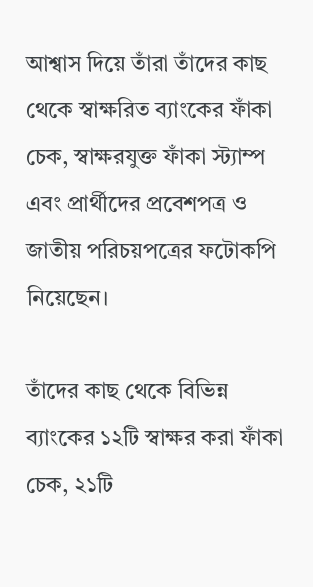আশ্বাস দিয়ে তাঁরা তাঁদের কাছ থেকে স্বাক্ষরিত ব্যাংকের ফাঁকা চেক, স্বাক্ষরযুক্ত ফাঁকা স্ট্যাম্প এবং প্রার্থীদের প্রবেশপত্র ও জাতীয় পরিচয়পত্রের ফটোকপি নিয়েছেন।

তাঁদের কাছ থেকে বিভিন্ন ব্যাংকের ১২টি স্বাক্ষর করা ফাঁকা চেক, ২১টি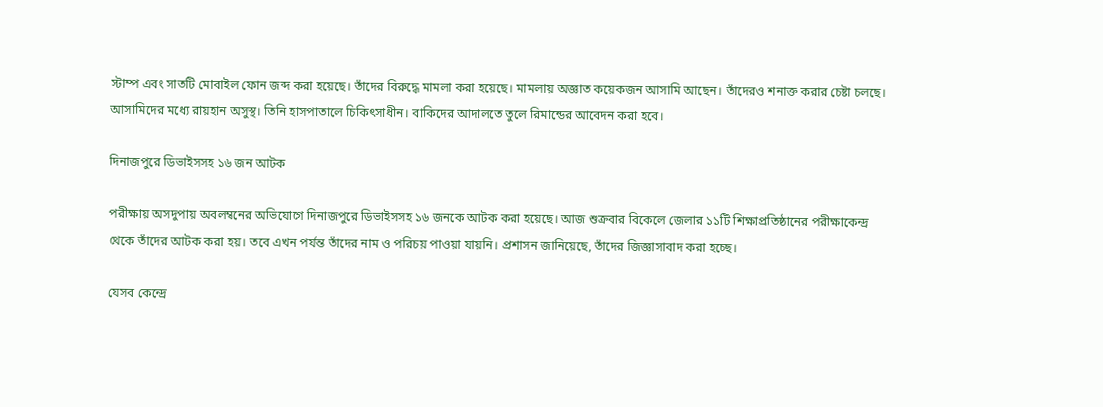স্টাম্প এবং সাতটি মোবাইল ফোন জব্দ করা হয়েছে। তাঁদের বিরুদ্ধে মামলা করা হয়েছে। মামলায় অজ্ঞাত কয়েকজন আসামি আছেন। তাঁদেরও শনাক্ত করার চেষ্টা চলছে। আসামিদের মধ্যে রায়হান অসুস্থ। তিনি হাসপাতালে চিকিৎসাধীন। বাকিদের আদালতে তুলে রিমান্ডের আবেদন করা হবে।

দিনাজপুরে ডিভাইসসহ ১৬ জন আটক

পরীক্ষায় অসদুপায় অবলম্বনের অভিযোগে দিনাজপুরে ডিভাইসসহ ১৬ জনকে আটক করা হয়েছে। আজ শুক্রবার বিকেলে জেলার ১১টি শিক্ষাপ্রতিষ্ঠানের পরীক্ষাকেন্দ্র থেকে তাঁদের আটক করা হয়। তবে এখন পর্যন্ত তাঁদের নাম ও পরিচয় পাওয়া যায়নি। প্রশাসন জানিয়েছে, তাঁদের জিজ্ঞাসাবাদ করা হচ্ছে।

যেসব কেন্দ্রে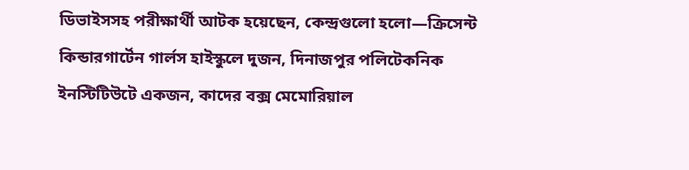ডিভাইসসহ পরীক্ষার্থী আটক হয়েছেন, কেন্দ্রগুলো হলো—ক্রিসেন্ট কিন্ডারগার্টেন গার্লস হাইস্কুলে দুজন, দিনাজপুর পলিটেকনিক ইনস্টিটিউটে একজন, কাদের বক্স মেমোরিয়াল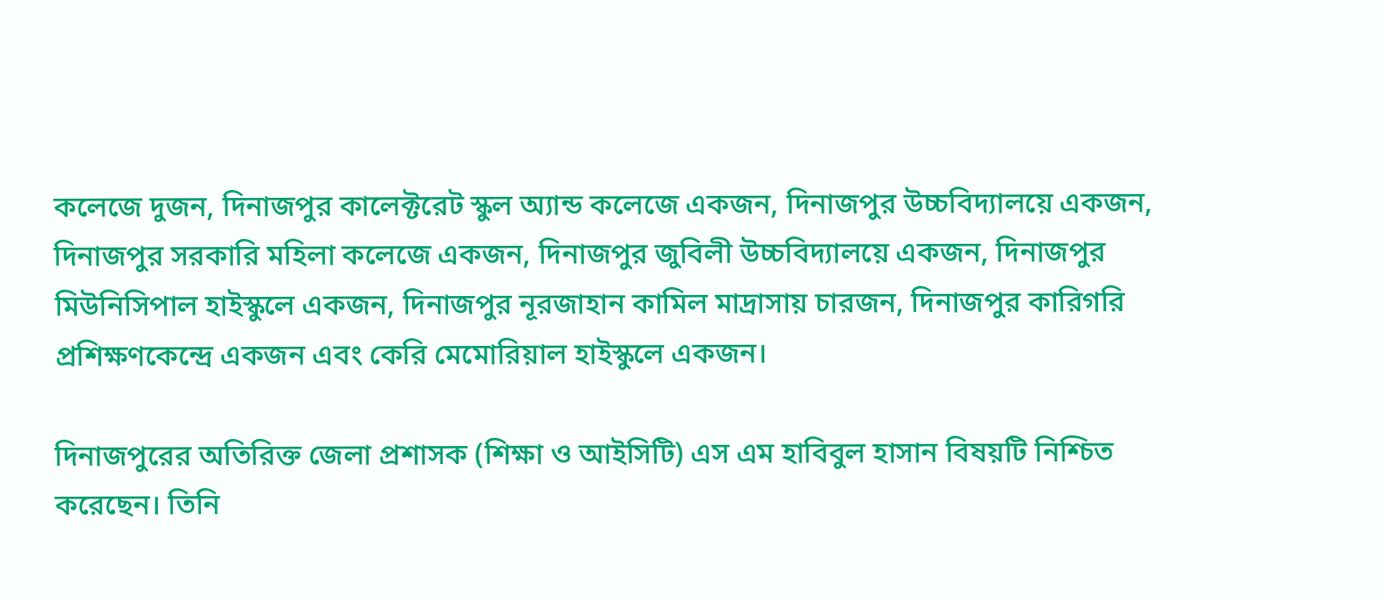কলেজে দুজন, দিনাজপুর কালেক্টরেট স্কুল অ্যান্ড কলেজে একজন, দিনাজপুর উচ্চবিদ্যালয়ে একজন, দিনাজপুর সরকারি মহিলা কলেজে একজন, দিনাজপুর জুবিলী উচ্চবিদ্যালয়ে একজন, দিনাজপুর মিউনিসিপাল হাইস্কুলে একজন, দিনাজপুর নূরজাহান কামিল মাদ্রাসায় চারজন, দিনাজপুর কারিগরি প্রশিক্ষণকেন্দ্রে একজন এবং কেরি মেমোরিয়াল হাইস্কুলে একজন।

দিনাজপুরের অতিরিক্ত জেলা প্রশাসক (শিক্ষা ও আইসিটি) এস এম হাবিবুল হাসান বিষয়টি নিশ্চিত করেছেন। তিনি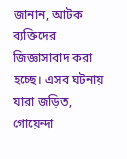জানান, আটক ব্যক্তিদের জিজ্ঞাসাবাদ করা হচ্ছে। এসব ঘটনায় যারা জড়িত, গোয়েন্দা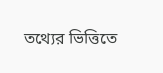তথ্যের ভিত্তিতে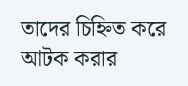তাদের চিহ্নিত করে আটক করার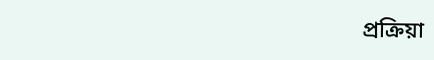প্রক্রিয়া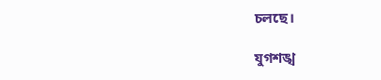চলছে।

যুগশঙ্খ